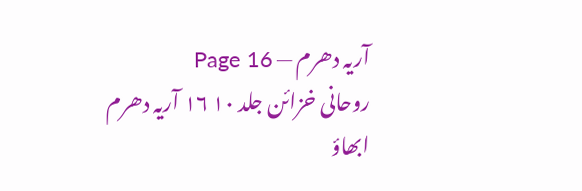آریہ دھرم — Page 16
روحانی خزائن جلد ۱۰ ۱۶ آریہ دھرم ابھاؤ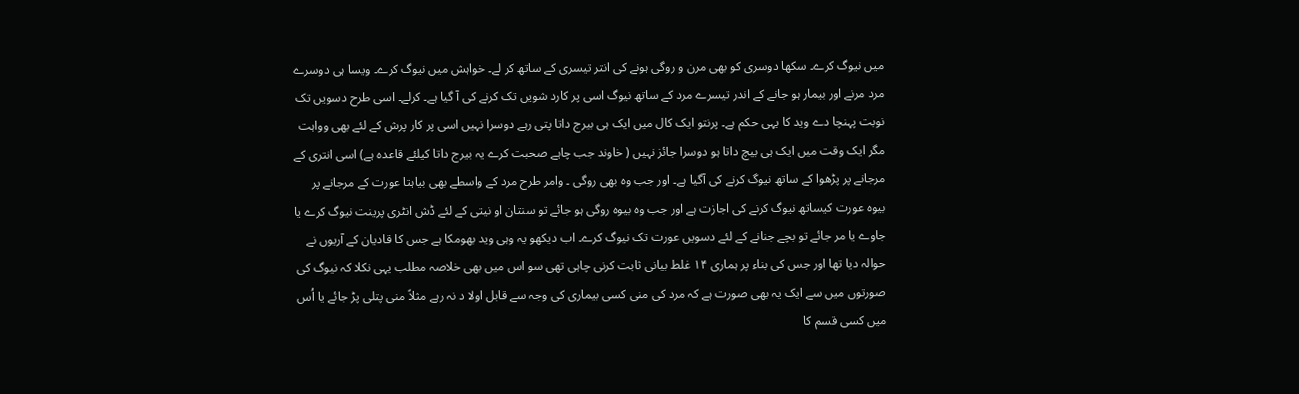میں نیوگ کرے۔ سکھا دوسری کو بھی مرن و روگی ہونے کی انتر تیسری کے ساتھ کر لے۔ خواہش میں نیوگ کرے۔ ویسا ہی دوسرے مرد مرنے اور بیمار ہو جانے کے اندر تیسرے مرد کے ساتھ نیوگ اسی پر کارد شویں تک کرنے کی آ گیا ہے۔ کرلے۔ اسی طرح دسویں تک نوبت پہنچا دے وید کا یہی حکم ہے۔ پرنتو ایک کال میں ایک ہی بیرج داتا پتی رہے دوسرا نہیں اسی پر کار پرش کے لئے بھی وواہت مگر ایک وقت میں ایک ہی بیچ داتا ہو دوسرا جائز نہیں ( خاوند جب چاہے صحبت کرے یہ بیرج داتا کیلئے قاعدہ ہے) اسی انتری کے مرجانے پر پڑھوا کے ساتھ نیوگ کرنے کی آگیا ہے۔ اور جب وہ بھی روگی ۔ وامر طرح مرد کے واسطے بھی بیاہتا عورت کے مرجانے پر بیوہ عورت کیساتھ نیوگ کرنے کی اجازت ہے اور جب وہ بیوہ روگی ہو جائے تو سنتان او نیتی کے لئے ڈش انٹری پرینت نیوگ کرے یا جاوے یا مر جائے تو بچے جنانے کے لئے دسویں عورت تک نیوگ کرے۔ اب دیکھو یہ وہی وید بھومکا ہے جس کا قادیان کے آریوں نے حوالہ دیا تھا اور جس کی بناء پر ہماری ۱۴ غلط بیانی ثابت کرنی چاہی تھی سو اس میں بھی خلاصہ مطلب یہی نکلا کہ نیوگ کی صورتوں میں سے ایک یہ بھی صورت ہے کہ مرد کی منی کسی بیماری کی وجہ سے قابل اولا د نہ رہے مثلاً منی پتلی پڑ جائے یا اُس میں کسی قسم کا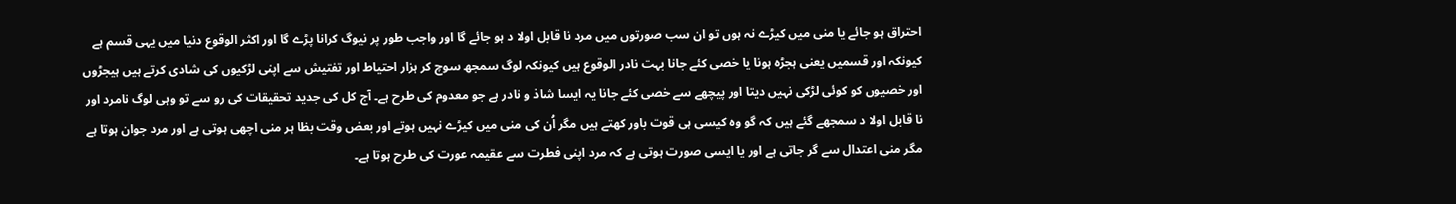احتراق ہو جائے یا منی میں کیڑے نہ ہوں تو ان سب صورتوں میں مرد نا قابل اولا د ہو جائے گا اور واجب طور پر نیوگ کرانا پڑے گا اور اکثر الوقوع دنیا میں یہی قسم ہے کیونکہ اور قسمیں یعنی ہجڑہ ہونا یا خصی کئے جانا بہت نادر الوقوع ہیں کیونکہ لوگ سمجھ سوچ کر ہزار احتیاط اور تفتیش سے اپنی لڑکیوں کی شادی کرتے ہیں ہیجڑوں اور خصیوں کو کوئی لڑکی نہیں دیتا اور پیچھے سے خصی کئے جانا یہ ایسا شاذ و نادر ہے جو معدوم کی طرح ہے۔ آج کل کی جدید تحقیقات کی رو سے تو وہی لوگ نامرد اور نا قابل اولا د سمجھے گئے ہیں کہ گو وہ کیسی ہی قوت باور کھتے ہیں مگر اُن کی منی میں کیڑے نہیں ہوتے اور بعض وقت بظا ہر منی اچھی ہوتی ہے اور مرد جوان ہوتا ہے مگر منی اعتدال سے گر جاتی ہے اور یا ایسی صورت ہوتی ہے کہ مرد اپنی فطرت سے عقیمہ عورت کی طرح ہوتا ہے۔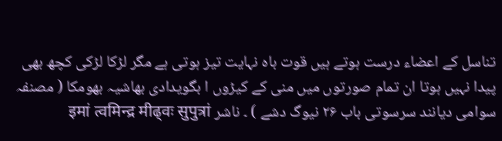تناسل کے اعضاء درست ہوتے ہیں قوت باہ نہایت تیز ہوتی ہے مگر لڑکا لڑکی کچھ بھی پیدا نہیں ہوتا ان تمام صورتوں میں منی کے کیڑوں ا بگویدادی بھاشیہ بھومکا ( مصنفہ سوامی دیانند سرسوتی باب ۲۶ نیوگ دشے ) ۔ ناشر इमां त्वमिन्द्र मीढ्वः सुपुत्रां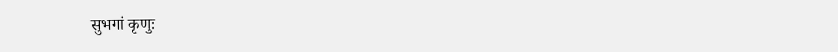सुभगां कृणुः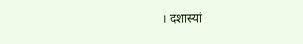। दशास्यां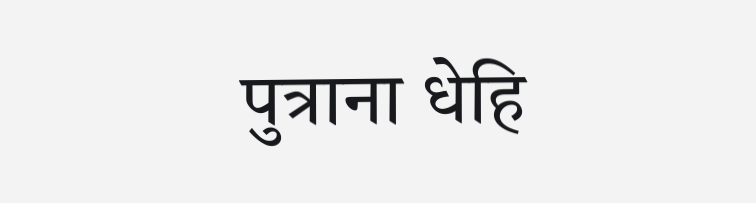पुत्राना धेहि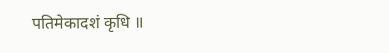पतिमेकादशं कृधि ॥